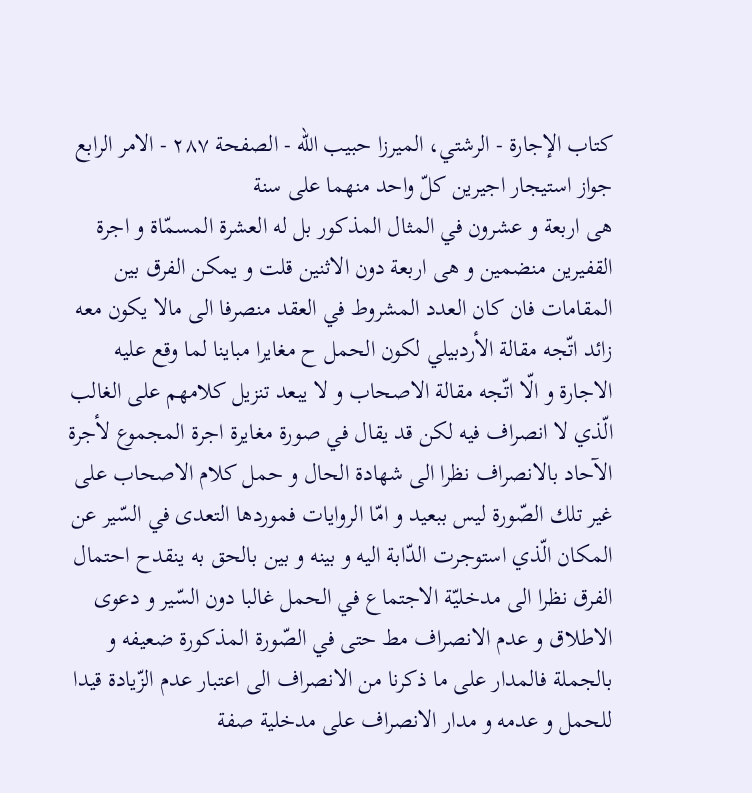كتاب الإجارة - الرشتي، الميرزا حبيب الله - الصفحة ٢٨٧ - الامر الرابع جواز استيجار اجيرين كلّ واحد منهما على سنة
هى اربعة و عشرون في المثال المذكور بل له العشرة المسمّاة و اجرة القفيرين منضمين و هى اربعة دون الاثنين قلت و يمكن الفرق بين المقامات فان كان العدد المشروط في العقد منصرفا الى مالا يكون معه زائد اتّجه مقالة الأردبيلي لكون الحمل ح مغايرا مباينا لما وقع عليه الاجارة و الّا اتّجه مقالة الاصحاب و لا يبعد تنزيل كلامهم على الغالب الّذي لا انصراف فيه لكن قد يقال في صورة مغايرة اجرة المجموع لأجرة الآحاد بالانصراف نظرا الى شهادة الحال و حمل كلام الاصحاب على غير تلك الصّورة ليس ببعيد و امّا الروايات فموردها التعدى في السّير عن المكان الّذي استوجرت الدّابة اليه و بينه و بين بالحق به ينقدح احتمال الفرق نظرا الى مدخليّة الاجتماع في الحمل غالبا دون السّير و دعوى الاطلاق و عدم الانصراف مط حتى في الصّورة المذكورة ضعيفه و بالجملة فالمدار على ما ذكرنا من الانصراف الى اعتبار عدم الزّيادة قيدا للحمل و عدمه و مدار الانصراف على مدخلية صفة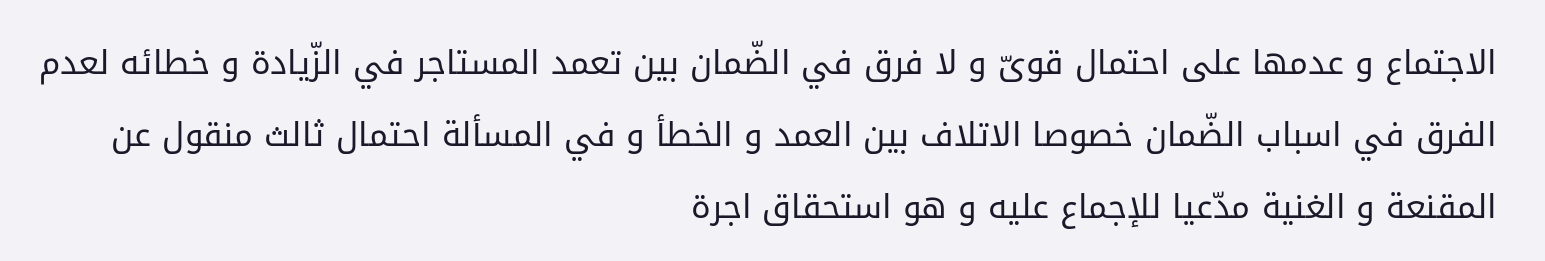الاجتماع و عدمها على احتمال قوىّ و لا فرق في الضّمان بين تعمد المستاجر في الزّيادة و خطائه لعدم الفرق في اسباب الضّمان خصوصا الاتلاف بين العمد و الخطأ و في المسألة احتمال ثالث منقول عن المقنعة و الغنية مدّعيا للإجماع عليه و هو استحقاق اجرة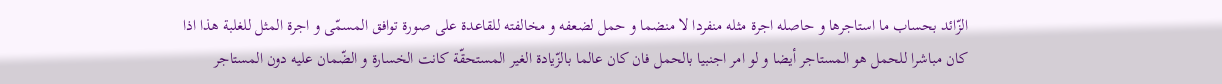الزّائد بحساب ما استاجرها و حاصله اجرة مثله منفردا لا منضما و حمل لضعفه و مخالفته للقاعدة على صورة توافق المسمّى و اجرة المثل للغلبة هذا اذا كان مباشرا للحمل هو المستاجر أيضا و لو امر اجنبيا بالحمل فان كان عالما بالزّيادة الغير المستحقّة كانت الخسارة و الضّمان عليه دون المستاجر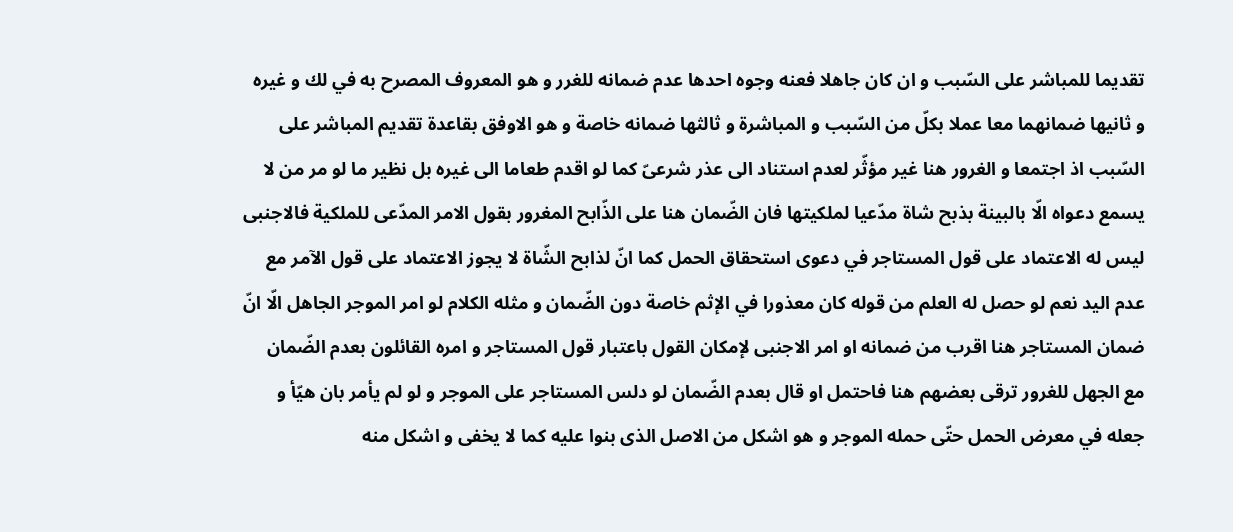تقديما للمباشر على السّبب و ان كان جاهلا فعنه وجوه احدها عدم ضمانه للغرر و هو المعروف المصرح به في لك و غيره و ثانيها ضمانهما معا عملا بكلّ من السّبب و المباشرة و ثالثها ضمانه خاصة و هو الاوفق بقاعدة تقديم المباشر على السّبب اذ اجتمعا و الغرور هنا غير مؤثّر لعدم استناد الى عذر شرعىّ كما لو اقدم طعاما الى غيره بل نظير ما لو مر من لا يسمع دعواه الّا بالبينة بذبح شاة مدّعيا لملكيتها فان الضّمان هنا على الذّابح المغرور بقول الامر المدّعى للملكية فالاجنبى ليس له الاعتماد على قول المستاجر في دعوى استحقاق الحمل كما انّ لذابح الشّاة لا يجوز الاعتماد على قول الآمر مع عدم اليد نعم لو حصل له العلم من قوله كان معذورا في الإثم خاصة دون الضّمان و مثله الكلام لو امر الموجر الجاهل الّا انّ ضمان المستاجر هنا اقرب من ضمانه او امر الاجنبى لإمكان القول باعتبار قول المستاجر و امره القائلون بعدم الضّمان مع الجهل للغرور ترقى بعضهم هنا فاحتمل او قال بعدم الضّمان لو دلس المستاجر على الموجر و لو لم يأمر بان هيّأ و جعله في معرض الحمل حتّى حمله الموجر و هو اشكل من الاصل الذى بنوا عليه كما لا يخفى و اشكل منه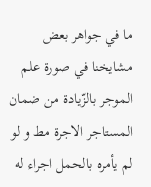ما في جواهر بعض مشايخنا في صورة علم الموجر بالزّيادة من ضمان المستاجر الاجرة مط و لو لم يأمره بالحمل اجراء له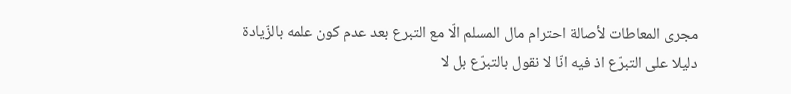مجرى المعاطات لأصالة احترام مال المسلم الّا مع التبرع بعد عدم كون علمه بالزّيادة دليلا على التبرّع اذ فيه انّا لا نقول بالتبرّع بل لا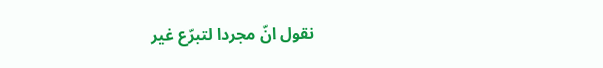نقول انّ مجردا لتبرّع غير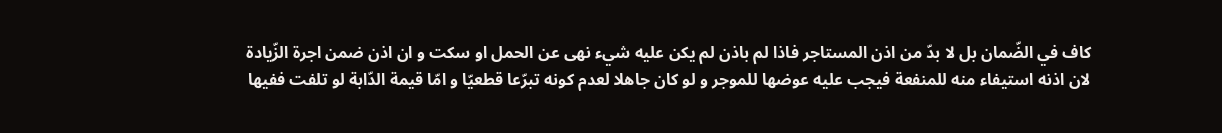كاف في الضّمان بل لا بدّ من اذن المستاجر فاذا لم باذن لم يكن عليه شيء نهى عن الحمل او سكت و ان اذن ضمن اجرة الزّيادة لان اذنه استيفاء منه للمنفعة فيجب عليه عوضها للموجر و لو كان جاهلا لعدم كونه تبرّعا قطعيّا و امّا قيمة الدّابة لو تلفت ففيها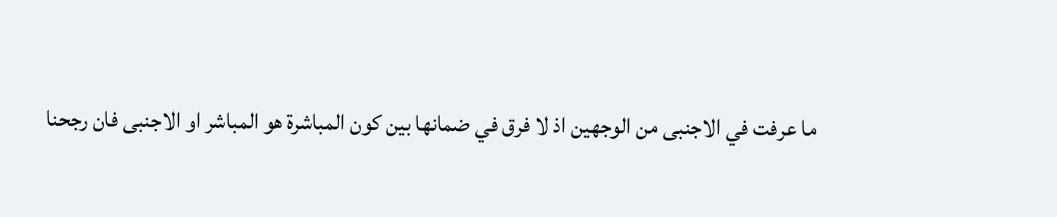ما عرفت في الاجنبى من الوجهين اذ لا فرق في ضمانها بين كون المباشرة هو المباشر او الاجنبى فان رجحنا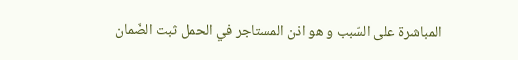المباشرة على السّبب و هو اذن المستاجر في الحمل ثبت الضّمان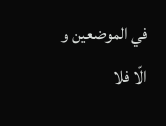في الموضعين و الّا فلا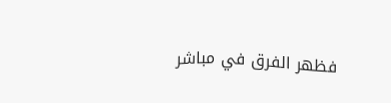فظهر الفرق في مباشر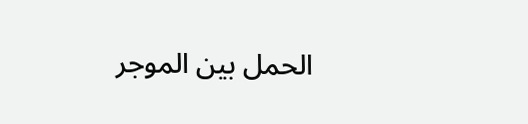الحمل بين الموجر